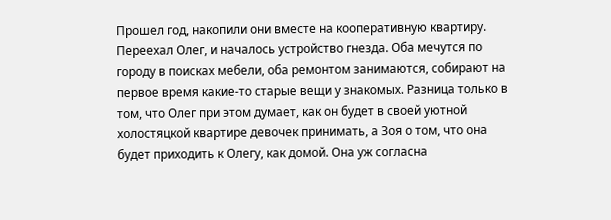Прошел год, накопили они вместе на кооперативную квартиру. Переехал Олег, и началось устройство гнезда. Оба мечутся по городу в поисках мебели, оба ремонтом занимаются, собирают на первое время какие-то старые вещи у знакомых. Разница только в том, что Олег при этом думает, как он будет в своей уютной холостяцкой квартире девочек принимать, а Зоя о том, что она будет приходить к Олегу, как домой. Она уж согласна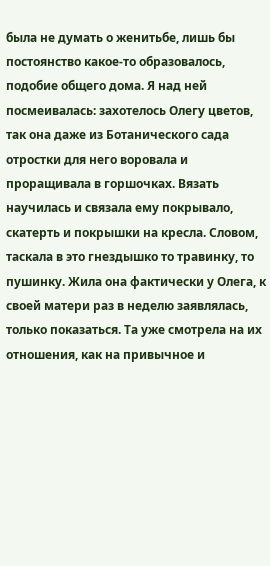была не думать о женитьбе, лишь бы постоянство какое-то образовалось, подобие общего дома. Я над ней посмеивалась: захотелось Олегу цветов, так она даже из Ботанического сада отростки для него воровала и проращивала в горшочках. Вязать научилась и связала ему покрывало, скатерть и покрышки на кресла. Словом, таскала в это гнездышко то травинку, то пушинку. Жила она фактически у Олега, к своей матери раз в неделю заявлялась, только показаться. Та уже смотрела на их отношения, как на привычное и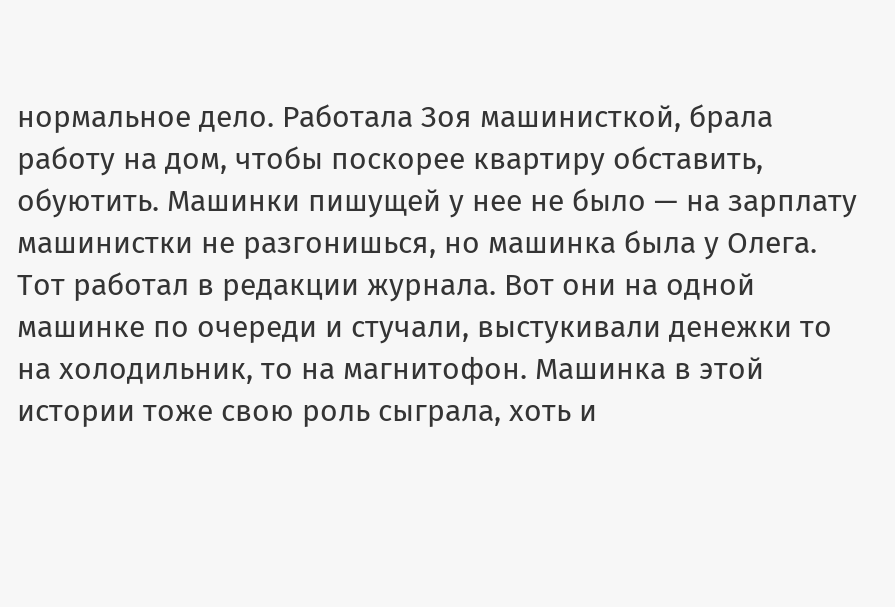нормальное дело. Работала Зоя машинисткой, брала работу на дом, чтобы поскорее квартиру обставить, обуютить. Машинки пишущей у нее не было — на зарплату машинистки не разгонишься, но машинка была у Олега. Тот работал в редакции журнала. Вот они на одной машинке по очереди и стучали, выстукивали денежки то на холодильник, то на магнитофон. Машинка в этой истории тоже свою роль сыграла, хоть и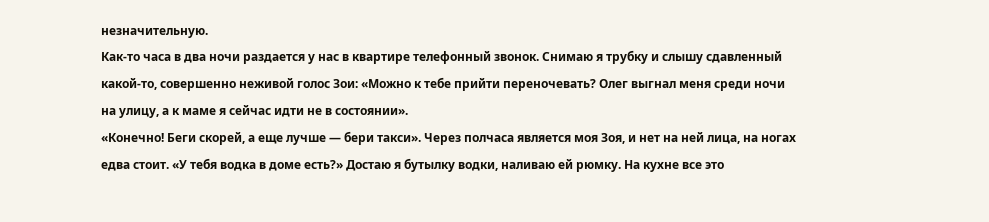незначительную.
Как-то часа в два ночи раздается у нас в квартире телефонный звонок. Снимаю я трубку и слышу сдавленный какой-то, совершенно неживой голос Зои: «Можно к тебе прийти переночевать? Олег выгнал меня среди ночи на улицу, а к маме я сейчас идти не в состоянии».
«Конечно! Беги скорей, а еще лучше — бери такси». Через полчаса является моя Зоя, и нет на ней лица, на ногах едва стоит. «У тебя водка в доме есть?» Достаю я бутылку водки, наливаю ей рюмку. На кухне все это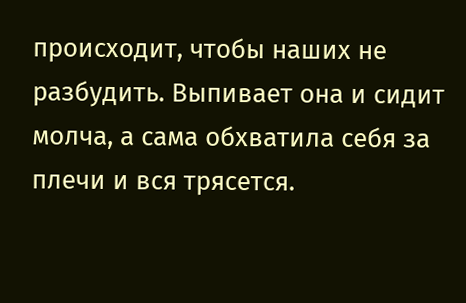происходит, чтобы наших не разбудить. Выпивает она и сидит молча, а сама обхватила себя за плечи и вся трясется.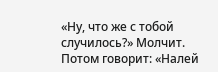«Ну, что же с тобой случилось?» Молчит. Потом говорит: «Налей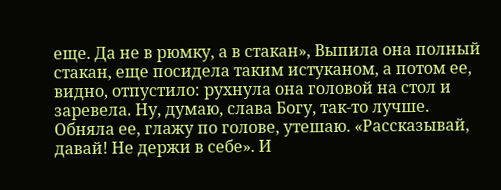еще. Да не в рюмку, а в стакан», Выпила она полный стакан, еще посидела таким истуканом, а потом ее, видно, отпустило: рухнула она головой на стол и заревела. Ну, думаю, слава Богу, так-то лучше. Обняла ее, глажу по голове, утешаю. «Рассказывай, давай! Не держи в себе». И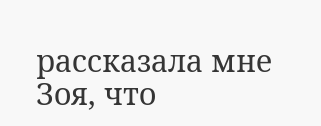рассказала мне Зоя, что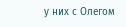у них с Олегом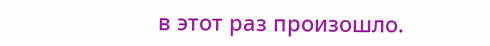в этот раз произошло.